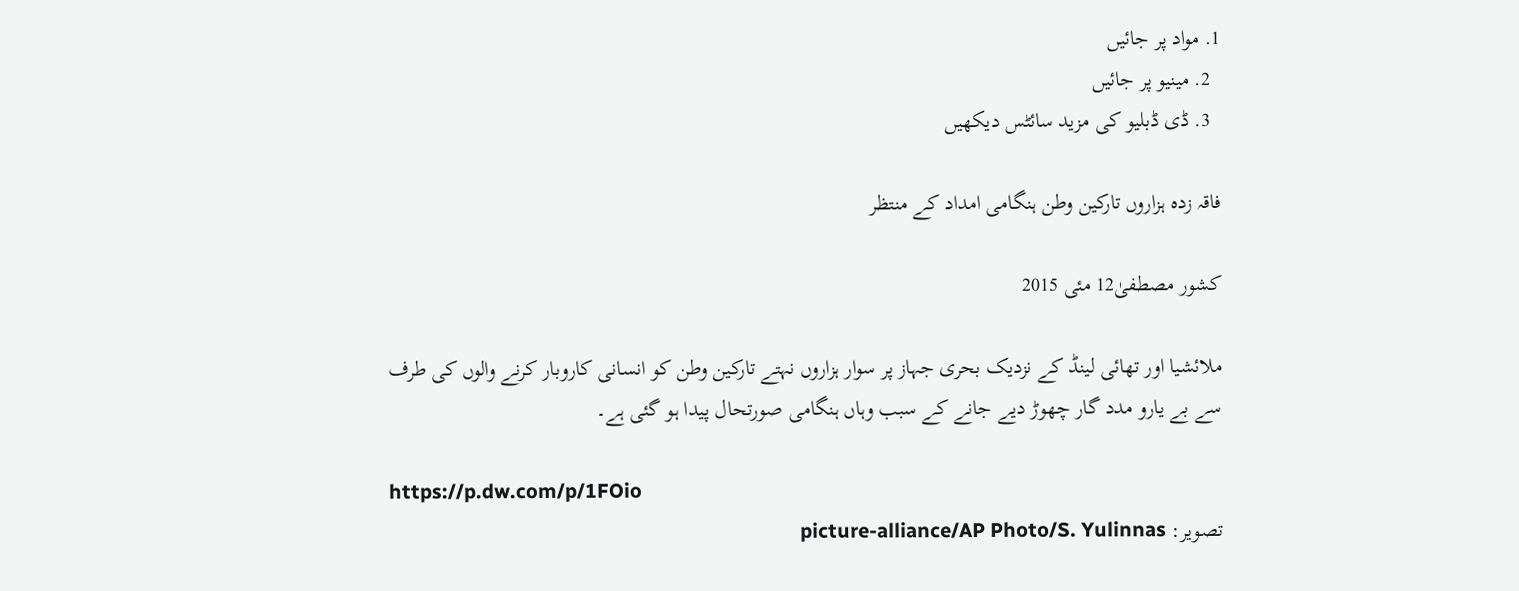1. مواد پر جائیں
  2. مینیو پر جائیں
  3. ڈی ڈبلیو کی مزید سائٹس دیکھیں

فاقہ زدہ ہزاروں تارکین وطن ہنگامی امداد کے منتظر

کشور مصطفیٰ12 مئی 2015

ملائشیا اور تھائی لینڈ کے نزدیک بحری جہاز پر سوار ہزاروں نہتے تارکین وطن کو انسانی کاروبار کرنے والوں کی طرف سے بے یارو مدد گار چھوڑ دیے جانے کے سبب وہاں ہنگامی صورتحال پیدا ہو گئی ہے۔

https://p.dw.com/p/1FOio
تصویر: picture-alliance/AP Photo/S. Yulinnas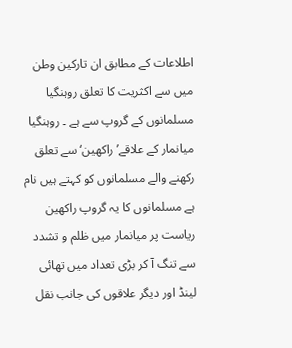اطلاعات کے مطابق ان تارکین وطن میں سے اکثریت کا تعلق روہنگیا مسلمانوں کے گروپ سے ہے ۔ روہنگیا میانمار کے علاقے’راکھین‘ سے تعلق رکھنے والے مسلمانوں کو کہتے ہیں نام ہے مسلمانوں کا یہ گروپ راکھین ریاست پر میانمار میں ظلم و تشدد سے تنگ آ کر بڑی تعداد میں تھائی لینڈ اور دیگر علاقوں کی جانب نقل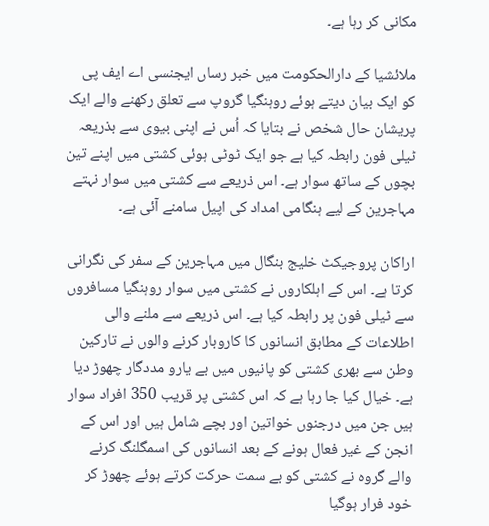مکانی کر رہا ہے۔

ملائشیا کے دارالحکومت میں خبر رساں ایجنسی اے ایف پی کو ایک بیان دیتے ہوئے روہنگیا گروپ سے تعلق رکھنے والے ایک پریشان حال شخص نے بتایا کہ اُس نے اپنی بیوی سے بذریعہ ٹیلی فون رابطہ کیا ہے جو ایک ٹوٹی ہوئی کشتی میں اپنے تین بچوں کے ساتھ سوار ہے۔ اس ذریعے سے کشتی میں سوار نہتے مہاجرین کے لیے ہنگامی امداد کی اپیل سامنے آئی ہے۔

اراکان پروجیکٹ خلیج بنگال میں مہاجرین کے سفر کی نگرانی کرتا ہے۔ اس کے اہلکاروں نے کشتی میں سوار روہنگیا مسافروں سے ٹیلی فون پر رابطہ کیا ہے۔ اس ذریعے سے ملنے والی اطلاعات کے مطابق انسانوں کا کاروبار کرنے والوں نے تارکین وطن سے بھری کشتی کو پانیوں میں بے یارو مددگار چھوڑ دیا ہے۔ خیال کیا جا رہا ہے کہ اس کشتی پر قریب 350 افراد سوار ہیں جن میں درجنوں خواتین اور بچے شامل ہیں اور اس کے انجن کے غیر فعال ہونے کے بعد انسانوں کی اسمگلنگ کرنے والے گروہ نے کشتی کو بے سمت حرکت کرتے ہوئے چھوڑ کر خود فرار ہوگیا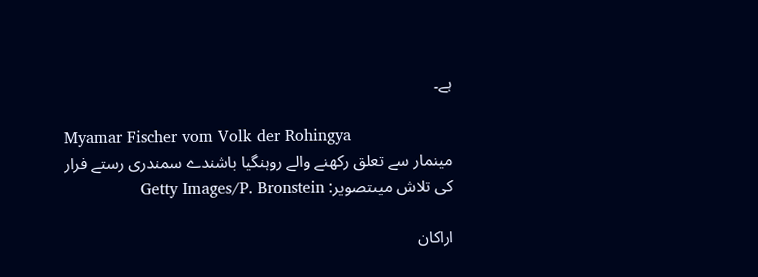ہے۔

Myamar Fischer vom Volk der Rohingya
مینمار سے تعلق رکھنے والے روہنگیا باشندے سمندری رستے فرار کی تلاش میںتصویر: Getty Images/P. Bronstein

اراکان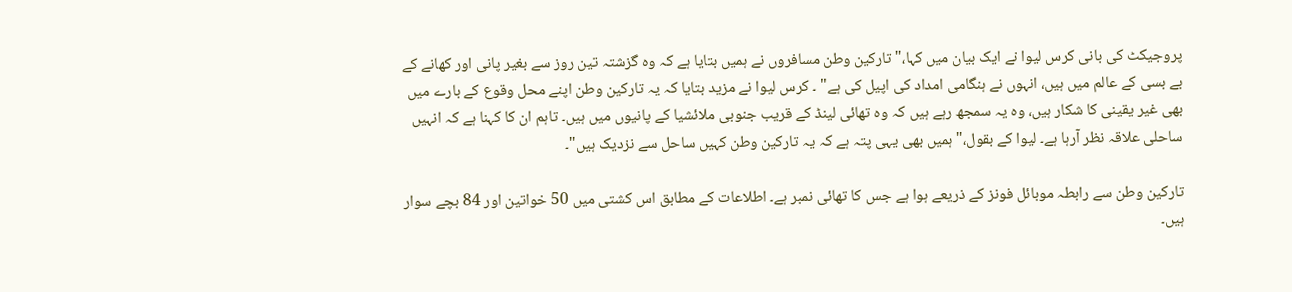پروجیکٹ کی بانی کرس لیوا نے ایک بیان میں کہا،" تارکین وطن مسافروں نے ہمیں بتایا ہے کہ وہ گزشتہ تین روز سے بغیر پانی اور کھانے کے بے بسی کے عالم میں ہیں، انہوں نے ہنگامی امداد کی اپیل کی ہے" ۔ کرس لیوا نے مزید بتایا کہ یہ تارکین وطن اپنے محل وقوع کے بارے میں بھی غیر یقینی کا شکار ہیں، وہ یہ سمجھ رہے ہیں کہ وہ تھائی لینڈ کے قریب جنوبی ملائشیا کے پانیوں میں ہیں۔ تاہم ان کا کہنا ہے کہ انہیں ساحلی علاقہ نظر آرہا ہے۔ لیوا کے بقول،"ہمیں بھی یہی پتہ ہے کہ یہ تارکین وطن کہیں ساحل سے نزدیک ہیں"۔

تارکین وطن سے رابطہ موبائل فونز کے ذریعے ہوا ہے جس کا تھائی نمبر ہے۔ اطلاعات کے مطابق اس کشتی میں 50 خواتین اور 84 بچے سوار ہیں۔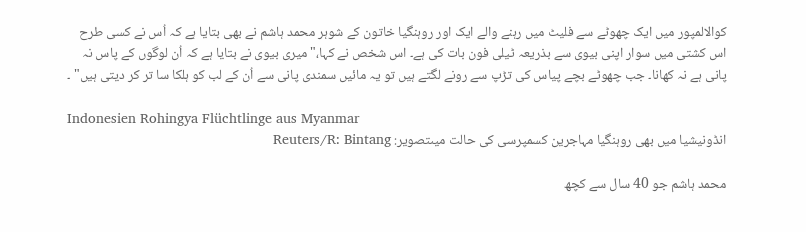کوالالمپور میں ایک چھوٹے سے فلیٹ میں رہنے والے ایک اور روہنگیا خاتون کے شوہر محمد ہاشم نے بھی بتایا ہے کہ اُس نے کسی طرح اس کشتی میں سوار اپنی بیوی سے بذریعہ ٹیلی فون بات کی ہے۔ اس شخص نے کہا،" میری بیوی نے بتایا ہے کہ اُن لوگوں کے پاس نہ پانی ہے نہ کھانا۔ جب چھوٹے بچے پیاس کی تڑپ سے رونے لگتے ہیں تو یہ مائیں سمندی پانی سے اُن کے لب کو ہلکا سا تر کر دیتی ہیں" ۔

Indonesien Rohingya Flüchtlinge aus Myanmar
انڈونیشیا میں بھی روہنگیا مہاجرین کسمپرسی کی حالت میںتصویر: Reuters/R: Bintang

محمد ہاشم جو 40 سال سے کچھ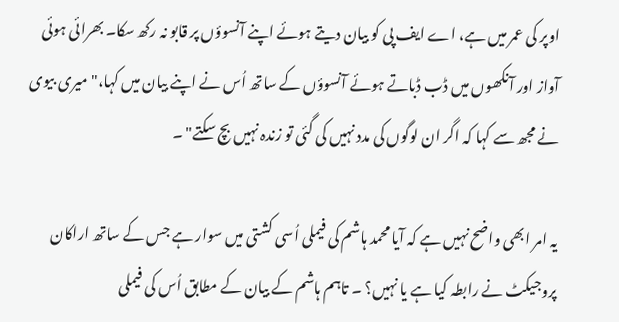اوپر کی عمر میں ہے، اے ایف پی کو بیان دیتے ہوئے اپنے آنسوؤں پر قابو نہ رکھ سکا۔ بھرائی ہوئی آواز اور آنکھوں میں ڈب ڈباتے ہوئے آنسوؤں کے ساتھ اُس نے اپنے بیان میں کہا،" میری بیوی نے مجھ سے کہا کہ اگر ان لوگوں کی مدد نہیں کی گئی تو زندہ نہیں بچ سکتے" ۔

یہ امر ابھی واضح نہیں ہے کہ آیا محمد ہاشم کی فیملی اُسی کشتی میں سوار ہے جس کے ساتھ اراکان پروجیکٹ نے رابطہ کیا ہے یا نہیں؟ ۔ تاہم ہاشم کے بیان کے مطابق اُس کی فیملی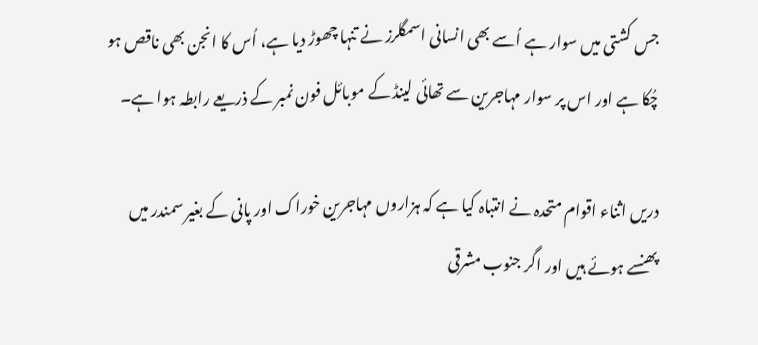جس کشتی میں سوار ہے اُسے بھی انسانی اسمگلرز نے تنہا چھوڑ دیا ہے، اُس کا انجن بھی ناقص ہو چُکا ہے اور اس پر سوار مہاجرین سے تھائی لینڈ کے موبائل فون نمبر کے ذریعے رابطہ ہوا ہے۔

دریں اثناء اقوام متحدہ نے انتباہ کیا ہے کہ ہزاروں مہاجرین خوراک اور پانی کے بغیر سمندر میں پھنسے ہوئے ہیں اور اگر جنوب مشرقی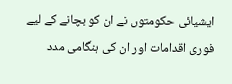ایشیائی حکومتوں نے ان کو بچانے کے لیے فوری اقدامات اور ان کی ہنگامی مدد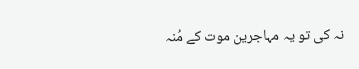نہ کی تو یہ مہاجرین موت کے مُنہ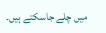میں چلے جاسکتے ہیں۔